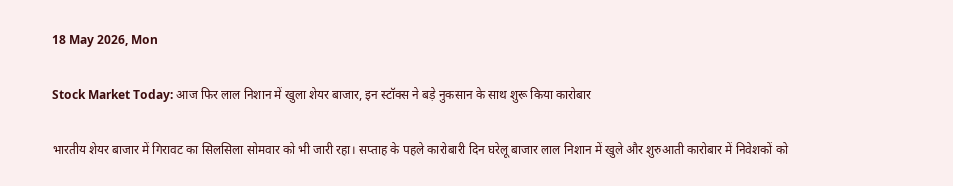18 May 2026, Mon

Stock Market Today: आज फिर लाल निशान में खुला शेयर बाजार, इन स्टॉक्स ने बड़े नुकसान के साथ शुरू किया कारोबार

भारतीय शेयर बाजार में गिरावट का सिलसिला सोमवार को भी जारी रहा। सप्ताह के पहले कारोबारी दिन घरेलू बाजार लाल निशान में खुले और शुरुआती कारोबार में निवेशकों को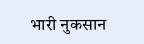भारी नुकसान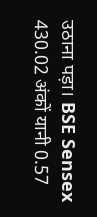उठाना पड़ा। BSE Sensex 430.02 अंकों यानी 0.57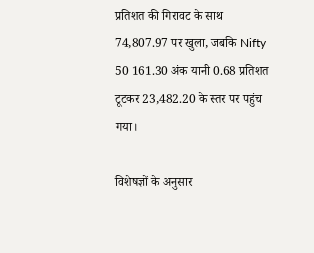प्रतिशत की गिरावट के साथ 74,807.97 पर खुला, जबकि Nifty 50 161.30 अंक यानी 0.68 प्रतिशत टूटकर 23,482.20 के स्तर पर पहुंच गया।

विशेषज्ञों के अनुसार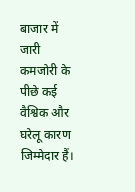बाजार में जारी कमजोरी के पीछे कई वैश्विक और घरेलू कारण जिम्मेदार हैं।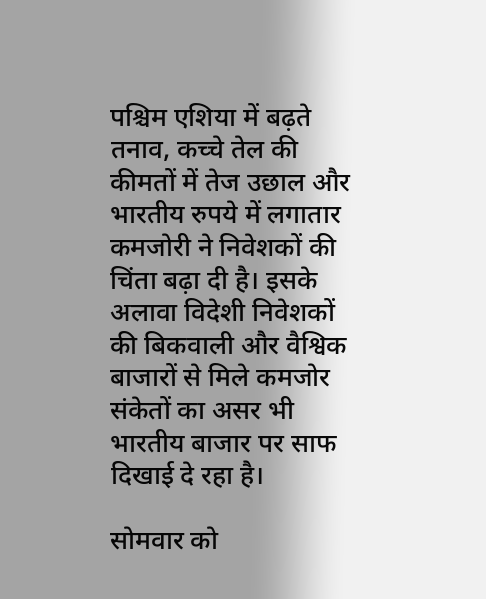पश्चिम एशिया में बढ़ते तनाव, कच्चे तेल की कीमतों में तेज उछाल और भारतीय रुपये में लगातार कमजोरी ने निवेशकों की चिंता बढ़ा दी है। इसके अलावा विदेशी निवेशकों की बिकवाली और वैश्विक बाजारों से मिले कमजोर संकेतों का असर भी भारतीय बाजार पर साफ दिखाई दे रहा है।

सोमवार को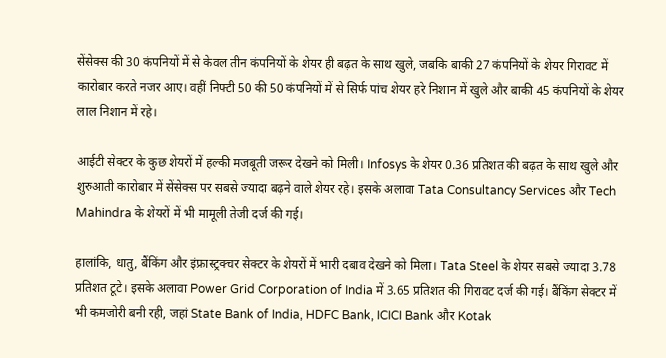सेंसेक्स की 30 कंपनियों में से केवल तीन कंपनियों के शेयर ही बढ़त के साथ खुले, जबकि बाकी 27 कंपनियों के शेयर गिरावट में कारोबार करते नजर आए। वहीं निफ्टी 50 की 50 कंपनियों में से सिर्फ पांच शेयर हरे निशान में खुले और बाकी 45 कंपनियों के शेयर लाल निशान में रहे।

आईटी सेक्टर के कुछ शेयरों में हल्की मजबूती जरूर देखने को मिली। Infosys के शेयर 0.36 प्रतिशत की बढ़त के साथ खुले और शुरुआती कारोबार में सेंसेक्स पर सबसे ज्यादा बढ़ने वाले शेयर रहे। इसके अलावा Tata Consultancy Services और Tech Mahindra के शेयरों में भी मामूली तेजी दर्ज की गई।

हालांकि, धातु, बैंकिंग और इंफ्रास्ट्रक्चर सेक्टर के शेयरों में भारी दबाव देखने को मिला। Tata Steel के शेयर सबसे ज्यादा 3.78 प्रतिशत टूटे। इसके अलावा Power Grid Corporation of India में 3.65 प्रतिशत की गिरावट दर्ज की गई। बैंकिंग सेक्टर में भी कमजोरी बनी रही, जहां State Bank of India, HDFC Bank, ICICI Bank और Kotak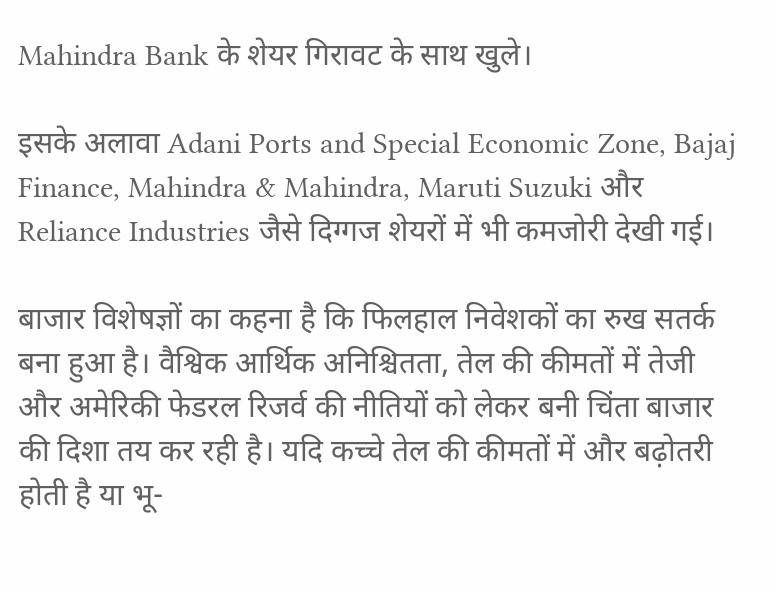Mahindra Bank के शेयर गिरावट के साथ खुले।

इसके अलावा Adani Ports and Special Economic Zone, Bajaj Finance, Mahindra & Mahindra, Maruti Suzuki और Reliance Industries जैसे दिग्गज शेयरों में भी कमजोरी देखी गई।

बाजार विशेषज्ञों का कहना है कि फिलहाल निवेशकों का रुख सतर्क बना हुआ है। वैश्विक आर्थिक अनिश्चितता, तेल की कीमतों में तेजी और अमेरिकी फेडरल रिजर्व की नीतियों को लेकर बनी चिंता बाजार की दिशा तय कर रही है। यदि कच्चे तेल की कीमतों में और बढ़ोतरी होती है या भू-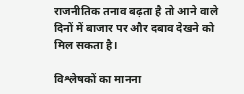राजनीतिक तनाव बढ़ता है तो आने वाले दिनों में बाजार पर और दबाव देखने को मिल सकता है।

विश्लेषकों का मानना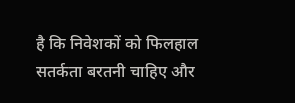है कि निवेशकों को फिलहाल सतर्कता बरतनी चाहिए और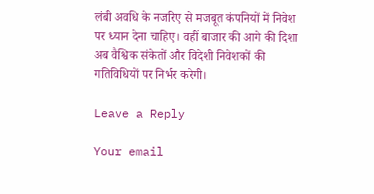लंबी अवधि के नजरिए से मजबूत कंपनियों में निवेश पर ध्यान देना चाहिए। वहीं बाजार की आगे की दिशा अब वैश्विक संकेतों और विदेशी निवेशकों की गतिविधियों पर निर्भर करेगी।

Leave a Reply

Your email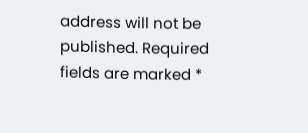address will not be published. Required fields are marked *